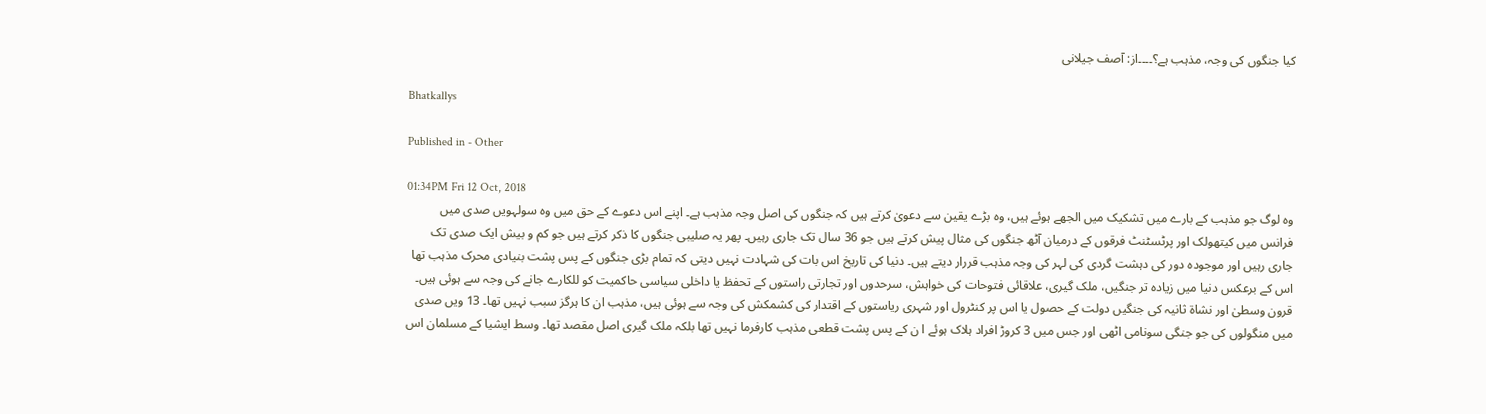کیا جنگوں کی وجہ، مذہب ہے؟۔۔۔۔از: آصف جیلانی

Bhatkallys

Published in - Other

01:34PM Fri 12 Oct, 2018
وہ لوگ جو مذہب کے بارے میں تشکیک میں الجھے ہوئے ہیں، وہ بڑے یقین سے دعویٰ کرتے ہیں کہ جنگوں کی اصل وجہ مذہب ہے۔ اپنے اس دعوے کے حق میں وہ سولہویں صدی میں فرانس میں کیتھولک اور پرٹسٹنٹ فرقوں کے درمیان آٹھ جنگوں کی مثال پیش کرتے ہیں جو 36 سال تک جاری رہیں۔ پھر یہ صلیبی جنگوں کا ذکر کرتے ہیں جو کم و بیش ایک صدی تک جاری رہیں اور موجودہ دور کی دہشت گردی کی لہر کی وجہ مذہب قررار دیتے ہیں۔ دنیا کی تاریخ اس بات کی شہادت نہیں دیتی کہ تمام بڑی جنگوں کے پس پشت بنیادی محرک مذہب تھا اس کے برعکس دنیا میں زیادہ تر جنگیں، ملک گیری، علاقائی فتوحات کی خواہش، سرحدوں اور تجارتی راستوں کے تحفظ یا داخلی سیاسی حاکمیت کو للکارے جانے کی وجہ سے ہوئی ہیں۔ قرون وسطیٰ اور نشاۃ ثانیہ کی جنگیں دولت کے حصول یا اس پر کنٹرول اور شہری ریاستوں کے اقتدار کی کشمکش کی وجہ سے ہوئی ہیں، مذہب ان کا ہرگز سبب نہیں تھا۔ 13 ویں صدی میں منگولوں کی جو جنگی سونامی اٹھی اور جس میں 3 کروڑ افراد ہلاک ہوئے ا ن کے پس پشت قطعی مذہب کارفرما نہیں تھا بلکہ ملک گیری اصل مقصد تھا۔ وسط ایشیا کے مسلمان اس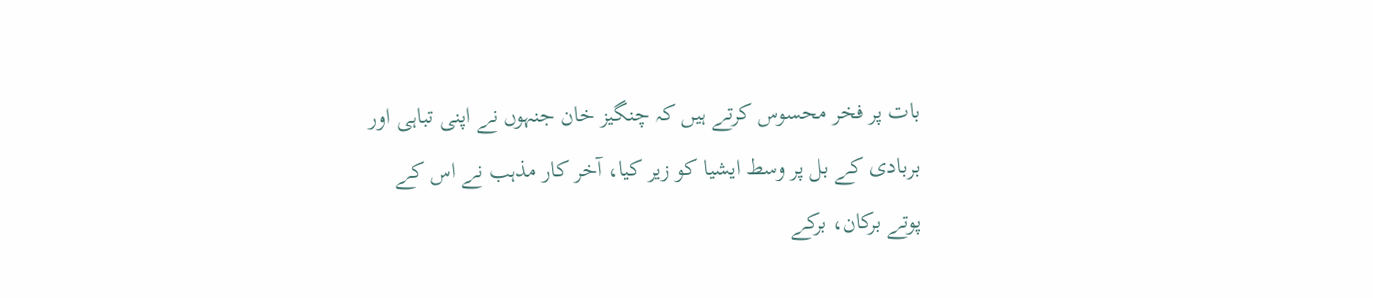بات پر فخر محسوس کرتے ہیں کہ چنگیز خان جنہوں نے اپنی تباہی اور بربادی کے بل پر وسط ایشیا کو زیر کیا، آخر کار مذہب نے اس کے پوتے برکان، برکے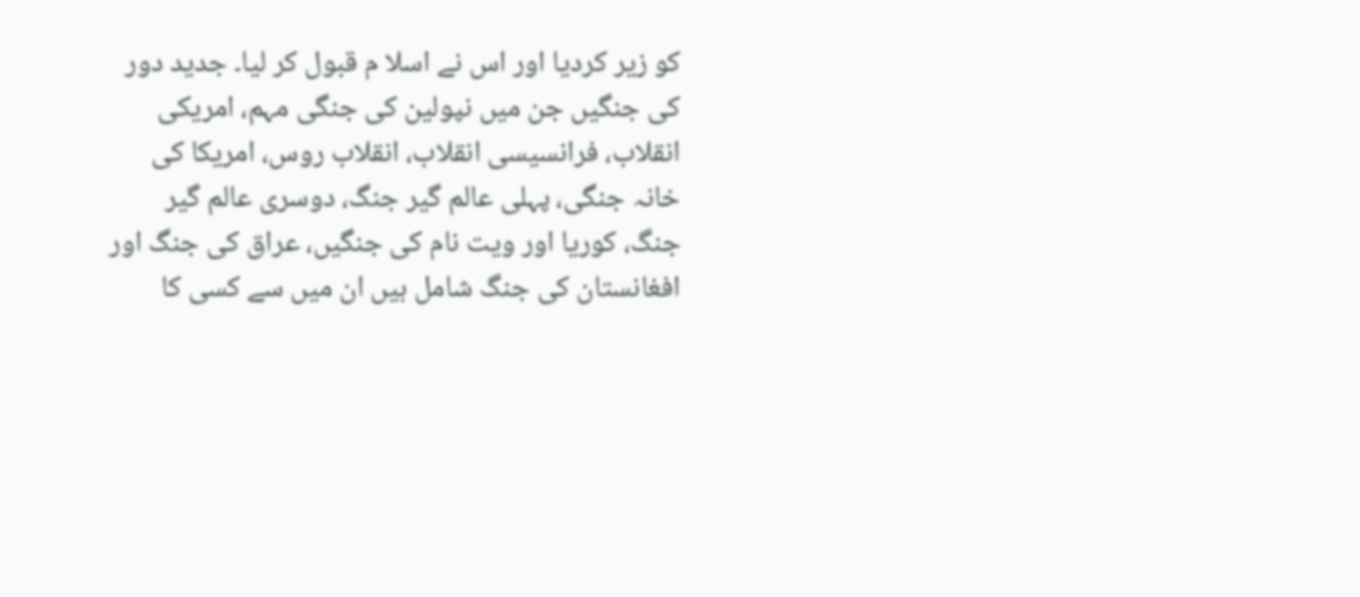کو زیر کردیا اور اس نے اسلا م قبول کر لیا۔ جدید دور کی جنگیں جن میں نپولین کی جنگی مہم، امریکی انقلاب، فرانسیسی انقلاب، انقلاب روس، امریکا کی خانہ جنگی، پہلی عالم گیر جنگ، دوسری عالم گیر جنگ، کوریا اور ویت نام کی جنگیں، عراق کی جنگ اور افغانستان کی جنگ شامل ہیں ان میں سے کسی کا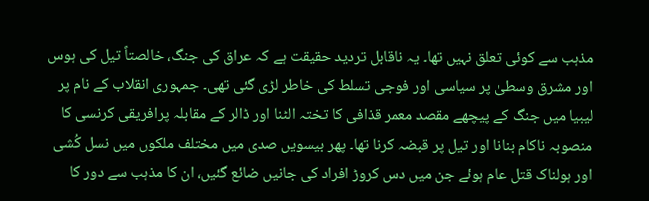مذہب سے کوئی تعلق نہیں تھا۔ یہ ناقابل تردید حقیقت ہے کہ عراق کی جنگ، خالصتاً تیل کی ہوس اور مشرق وسطیٰ پر سیاسی اور فوجی تسلط کی خاطر لڑی گئی تھی۔ جمہوری انقلاب کے نام پر لیبیا میں جنگ کے پیچھے مقصد معمر قذافی کا تختہ الٹنا اور ڈالر کے مقابلہ پرافریقی کرنسی کا منصوبہ ناکام بنانا اور تیل پر قبضہ کرنا تھا۔ پھر بیسویں صدی میں مختلف ملکوں میں نسل کُشی اور ہولناک قتل عام ہوئے جن میں دس کروڑ افراد کی جانیں ضائع گئیں، ان کا مذہب سے دور کا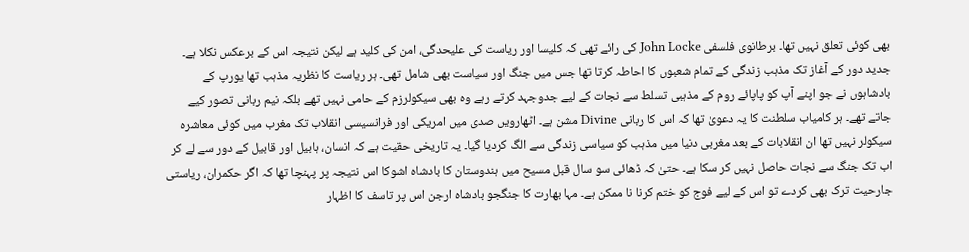بھی کوئی تعلق نہیں تھا۔ برطانوی فلسفی John Locke کی رائے تھی کہ کلیسا اور ریاست کی علیحدگی، امن کی کلید ہے لیکن نتیجہ اس کے برعکس نکلا ہے۔ جدید دور کے آغاز تک مذہب زندگی کے تمام شعبوں کا احاطہ کرتا تھا جس میں جنگ اور سیاست بھی شامل تھی۔ ہر ریاست کا نظریہ مذہب تھا یورپ کے بادشاہوں نے جو اپنے آپ کو پاپائے روم کے مذہبی تسلط سے نجات کے لیے جدوجہد کرتے رہے وہ بھی سیکولرزم کے حامی نہیں تھے بلکہ نیم ربانی تصور کیے جاتے تھے۔ ہر کامیاب سلطنت کا یہ دعویٰ تھا کہ اس کا ربانی Divine مشن ہے۔ اٹھارویں صدی میں امریکی اور فرانسیسی انقلاب تک مغرب میں کوئی معاشرہ سیکولر نہیں تھا ان انقلابات کے بعد مغربی دنیا میں مذہب کو سیاسی زندگی سے الگ کردیا گیا۔ یہ تاریخی حقیت ہے کہ انسان، ہابیل اور قابیل کے دور سے لے کر اب تک جنگ سے نجات حاصل نہیں کر سکا ہے۔ حتیٰ کہ ڈھائی سو سال قبل مسیح میں ہندوستان کا بادشاہ اشوکا اس نتیجہ پر پہنچا تھا کہ اگر حکمران، ریاستی جارحیت ترک بھی کردے تو اس کے لیے فوج کو ختم کرنا نا ممکن ہے۔ مہا بھارت کا جنگجو بادشاہ ارجن اس پر تاسف کا اظہار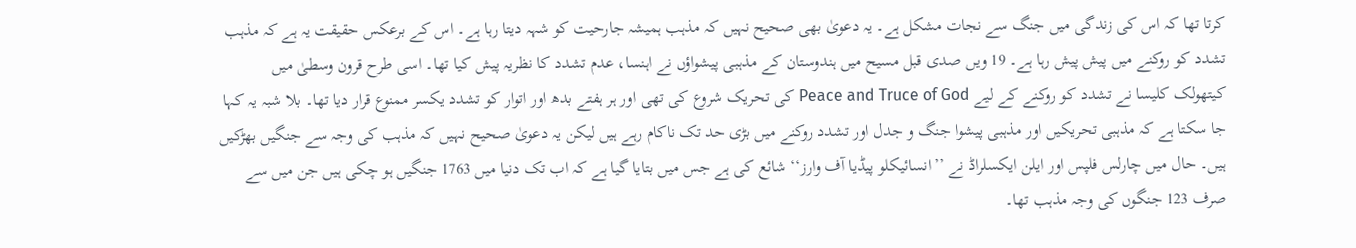کرتا تھا کہ اس کی زندگی میں جنگ سے نجات مشکل ہے۔ یہ دعویٰ بھی صحیح نہیں کہ مذہب ہمیشہ جارحیت کو شہہ دیتا رہا ہے۔ اس کے برعکس حقیقت یہ ہے کہ مذہب تشدد کو روکنے میں پیش پیش رہا ہے۔ 19 ویں صدی قبل مسیح میں ہندوستان کے مذہبی پیشواؤں نے اہنسا، عدم تشدد کا نظریہ پیش کیا تھا۔ اسی طرح قرون وسطیٰ میں کیتھولک کلیسا نے تشدد کو روکنے کے لیے Peace and Truce of God کی تحریک شروع کی تھی اور ہر ہفتے بدھ اور اتوار کو تشدد یکسر ممنوع قرار دیا تھا۔ بلا شبہ یہ کہا جا سکتا ہے کہ مذہبی تحریکیں اور مذہبی پیشوا جنگ و جدل اور تشدد روکنے میں بڑی حد تک ناکام رہے ہیں لیکن یہ دعویٰ صحیح نہیں کہ مذہب کی وجہ سے جنگیں بھڑکیں ہیں۔ حال میں چارلس فلپس اور ایلن ایکسلراڈ نے ’’انسائیکلو پیڈیا آف وارز‘‘ شائع کی ہے جس میں بتایا گیا ہے کہ اب تک دنیا میں 1763 جنگیں ہو چکی ہیں جن میں سے صرف 123 جنگوں کی وجہ مذہب تھا۔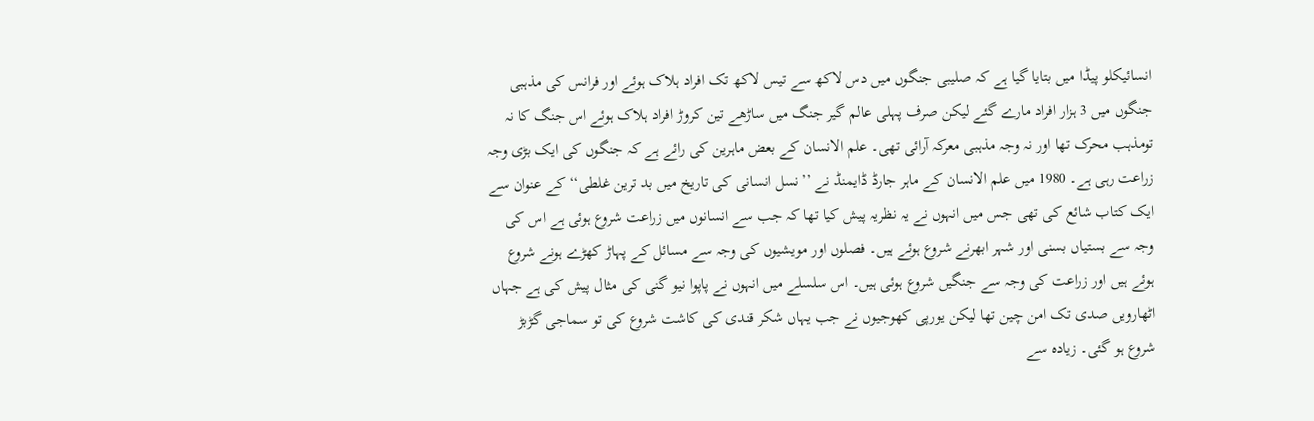انسائیکلو پیڈا میں بتایا گیا ہے کہ صلیبی جنگوں میں دس لاکھ سے تیس لاکھ تک افراد ہلاک ہوئے اور فرانس کی مذہبی جنگوں میں 3 ہزار افراد مارے گئے لیکن صرف پہلی عالم گیر جنگ میں ساڑھے تین کروڑ افراد ہلاک ہوئے اس جنگ کا نہ تومذہب محرک تھا اور نہ وجہ مذہبی معرکہ آرائی تھی۔ علم الانسان کے بعض ماہرین کی رائے ہے کہ جنگوں کی ایک بڑی وجہ زراعت رہی ہے۔ 1980 میں علم الانسان کے ماہر جارڈ ڈایمنڈ نے ’’نسل انسانی کی تاریخ میں بد ترین غلطی‘‘ کے عنوان سے ایک کتاب شائع کی تھی جس میں انہوں نے یہ نظریہ پیش کیا تھا کہ جب سے انسانوں میں زراعت شروع ہوئی ہے اس کی وجہ سے بستیاں بسنی اور شہر ابھرنے شروع ہوئے ہیں۔ فصلوں اور مویشیوں کی وجہ سے مسائل کے پہاڑ کھڑے ہونے شروع ہوئے ہیں اور زراعت کی وجہ سے جنگیں شروع ہوئی ہیں۔ اس سلسلے میں انہوں نے پاپوا نیو گنی کی مثال پیش کی ہے جہاں اٹھارویں صدی تک امن چین تھا لیکن یورپی کھوجیوں نے جب یہاں شکر قندی کی کاشت شروع کی تو سماجی گڑبڑ شروع ہو گئی۔ زیادہ سے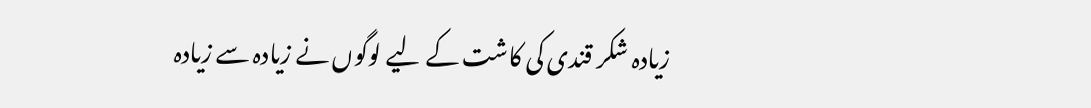زیادہ شکر قندی کی کاشت کے لیے لوگوں نے زیادہ سے زیادہ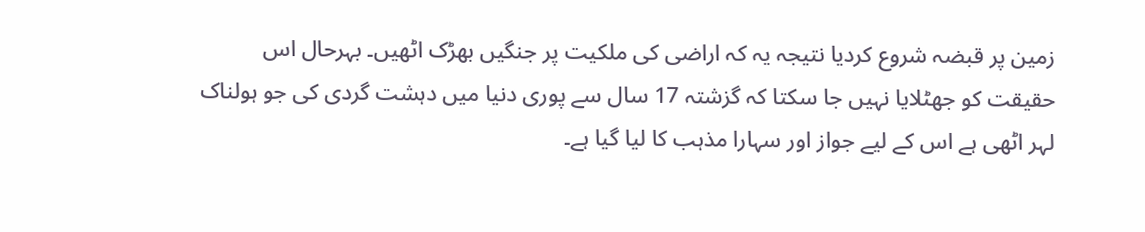زمین پر قبضہ شروع کردیا نتیجہ یہ کہ اراضی کی ملکیت پر جنگیں بھڑک اٹھیں۔ بہرحال اس حقیقت کو جھٹلایا نہیں جا سکتا کہ گزشتہ 17 سال سے پوری دنیا میں دہشت گردی کی جو ہولناک لہر اٹھی ہے اس کے لیے جواز اور سہارا مذہب کا لیا گیا ہے۔